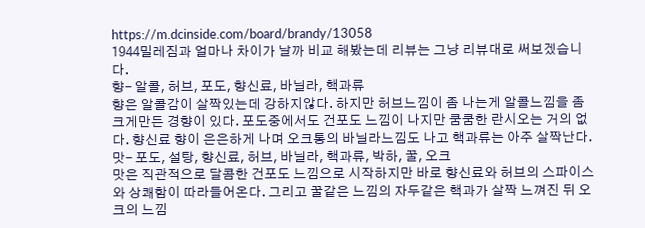https://m.dcinside.com/board/brandy/13058
1944밀레짐과 얼마나 차이가 날까 비교 해봤는데 리뷰는 그냥 리뷰대로 써보겠습니다.
향- 알콜, 허브, 포도, 향신료, 바닐라, 핵과류
향은 알콜감이 살짝있는데 강하지않다. 하지만 허브느낌이 좀 나는게 알콜느낌을 좀 크게만든 경향이 있다. 포도중에서도 건포도 느낌이 나지만 쿰쿰한 란시오는 거의 없다. 향신료 향이 은은하게 나며 오크통의 바닐라느낌도 나고 핵과류는 아주 살짝난다.
맛- 포도, 설탕, 향신료, 허브, 바닐라, 핵과류, 박하, 꿀, 오크
맛은 직관적으로 달콤한 건포도 느낌으로 시작하지만 바로 향신료와 허브의 스파이스와 상쾌함이 따라들어온다. 그리고 꿀같은 느낌의 자두같은 핵과가 살짝 느껴진 뒤 오크의 느낌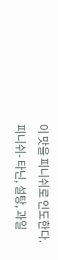이 맛을 피니쉬로 인도한다.
피니쉬- 타닌, 설탕, 과일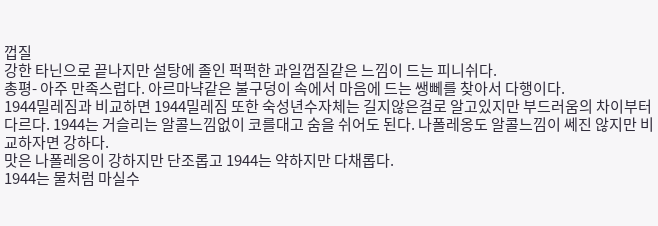껍질
강한 타닌으로 끝나지만 설탕에 졸인 퍽퍽한 과일껍질같은 느낌이 드는 피니쉬다.
총평- 아주 만족스럽다. 아르마냑같은 불구덩이 속에서 마음에 드는 쌩뻬를 찾아서 다행이다.
1944밀레짐과 비교하면 1944밀레짐 또한 숙성년수자체는 길지않은걸로 알고있지만 부드러움의 차이부터 다르다. 1944는 거슬리는 알콜느낌없이 코를대고 숨을 쉬어도 된다. 나폴레옹도 알콜느낌이 쎄진 않지만 비교하자면 강하다.
맛은 나폴레옹이 강하지만 단조롭고 1944는 약하지만 다채롭다.
1944는 물처럼 마실수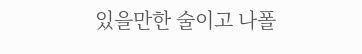있을만한 술이고 나폴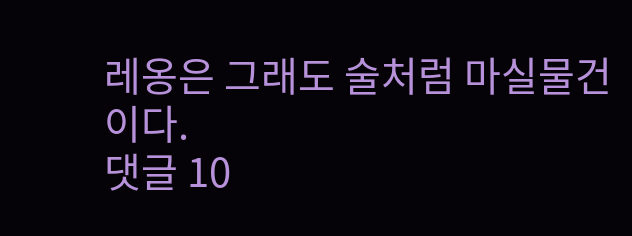레옹은 그래도 술처럼 마실물건이다.
댓글 10